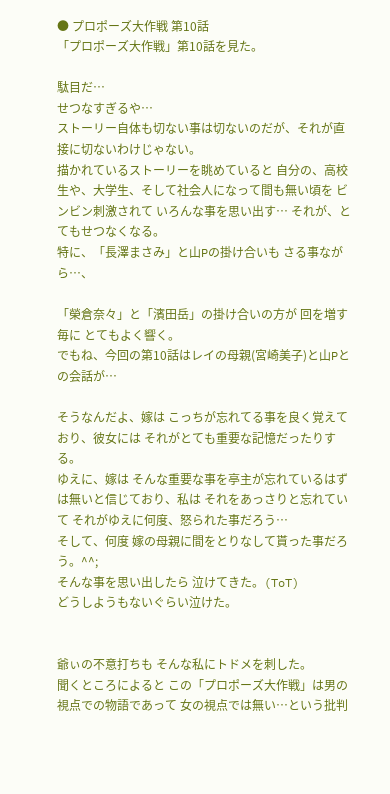● プロポーズ大作戦 第10話
「プロポーズ大作戦」第10話を見た。

駄目だ…
せつなすぎるや…
ストーリー自体も切ない事は切ないのだが、それが直接に切ないわけじゃない。
描かれているストーリーを眺めていると 自分の、高校生や、大学生、そして社会人になって間も無い頃を ビンビン刺激されて いろんな事を思い出す… それが、とてもせつなくなる。
特に、「長澤まさみ」と山Pの掛け合いも さる事ながら…、

「榮倉奈々」と「濱田岳」の掛け合いの方が 回を増す毎に とてもよく響く。
でもね、今回の第10話はレイの母親(宮崎美子)と山Pとの会話が…

そうなんだよ、嫁は こっちが忘れてる事を良く覚えており、彼女には それがとても重要な記憶だったりする。
ゆえに、嫁は そんな重要な事を亭主が忘れているはずは無いと信じており、私は それをあっさりと忘れていて それがゆえに何度、怒られた事だろう…
そして、何度 嫁の母親に間をとりなして貰った事だろう。^^;
そんな事を思い出したら 泣けてきた。(ToT)
どうしようもないぐらい泣けた。


爺ぃの不意打ちも そんな私にトドメを刺した。
聞くところによると この「プロポーズ大作戦」は男の視点での物語であって 女の視点では無い…という批判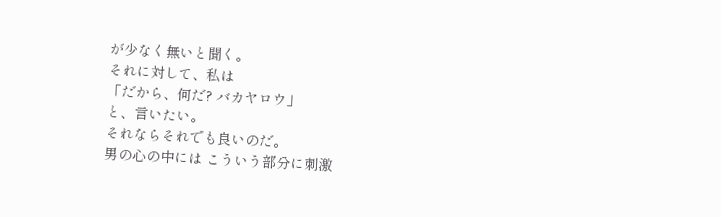が少なく無いと聞く。
それに対して、私は
「だから、何だ? バカヤロウ」
と、言いたい。
それならそれでも良いのだ。
男の心の中には こういう部分に刺激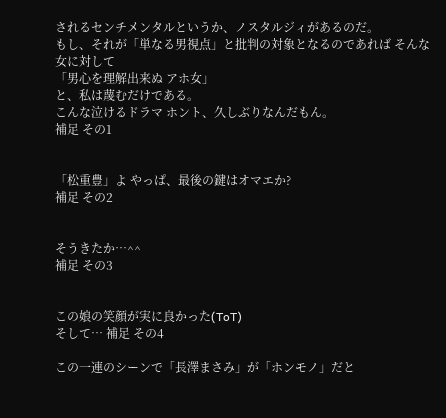されるセンチメンタルというか、ノスタルジィがあるのだ。
もし、それが「単なる男視点」と批判の対象となるのであれば そんな女に対して
「男心を理解出来ぬ アホ女」
と、私は蔑むだけである。
こんな泣けるドラマ ホント、久しぶりなんだもん。
補足 その1


「松重豊」よ やっぱ、最後の鍵はオマエか?
補足 その2


そうきたか…^^
補足 その3


この娘の笑顔が実に良かった(ToT)
そして… 補足 その4

この一連のシーンで「長澤まさみ」が「ホンモノ」だと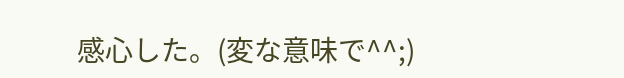感心した。(変な意味で^^;)